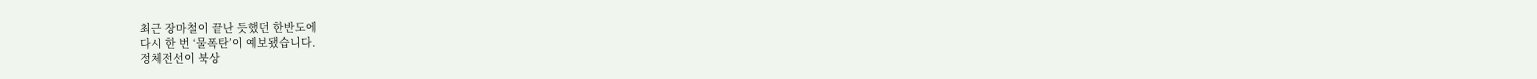최근 장마철이 끝난 듯했던 한반도에
다시 한 번 ‘물폭탄’이 예보됐습니다.
정체전선이 북상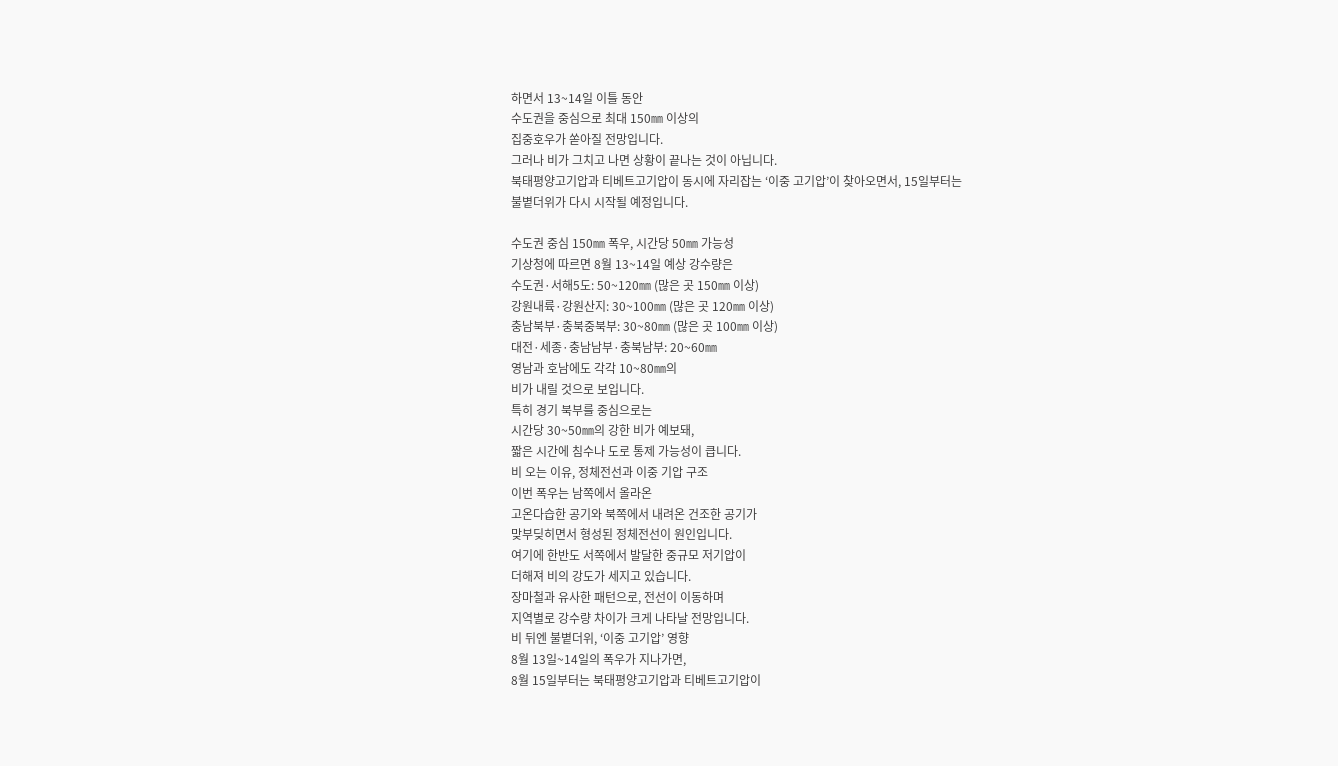하면서 13~14일 이틀 동안
수도권을 중심으로 최대 150㎜ 이상의
집중호우가 쏟아질 전망입니다.
그러나 비가 그치고 나면 상황이 끝나는 것이 아닙니다.
북태평양고기압과 티베트고기압이 동시에 자리잡는 ‘이중 고기압’이 찾아오면서, 15일부터는
불볕더위가 다시 시작될 예정입니다.

수도권 중심 150㎜ 폭우, 시간당 50㎜ 가능성
기상청에 따르면 8월 13~14일 예상 강수량은
수도권·서해5도: 50~120㎜ (많은 곳 150㎜ 이상)
강원내륙·강원산지: 30~100㎜ (많은 곳 120㎜ 이상)
충남북부·충북중북부: 30~80㎜ (많은 곳 100㎜ 이상)
대전·세종·충남남부·충북남부: 20~60㎜
영남과 호남에도 각각 10~80㎜의
비가 내릴 것으로 보입니다.
특히 경기 북부를 중심으로는
시간당 30~50㎜의 강한 비가 예보돼,
짧은 시간에 침수나 도로 통제 가능성이 큽니다.
비 오는 이유, 정체전선과 이중 기압 구조
이번 폭우는 남쪽에서 올라온
고온다습한 공기와 북쪽에서 내려온 건조한 공기가
맞부딪히면서 형성된 정체전선이 원인입니다.
여기에 한반도 서쪽에서 발달한 중규모 저기압이
더해져 비의 강도가 세지고 있습니다.
장마철과 유사한 패턴으로, 전선이 이동하며
지역별로 강수량 차이가 크게 나타날 전망입니다.
비 뒤엔 불볕더위, ‘이중 고기압’ 영향
8월 13일~14일의 폭우가 지나가면,
8월 15일부터는 북태평양고기압과 티베트고기압이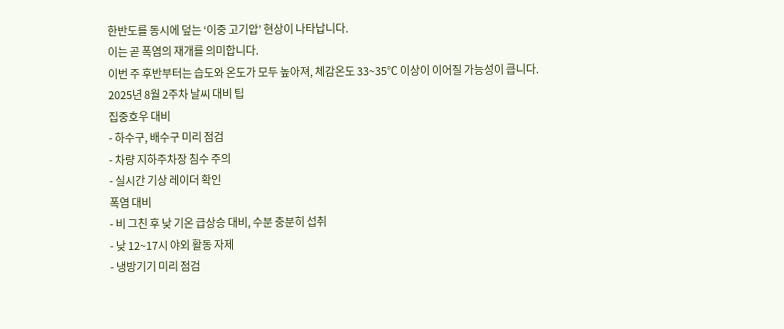한반도를 동시에 덮는 ‘이중 고기압’ 현상이 나타납니다.
이는 곧 폭염의 재개를 의미합니다.
이번 주 후반부터는 습도와 온도가 모두 높아져, 체감온도 33~35℃ 이상이 이어질 가능성이 큽니다.
2025년 8월 2주차 날씨 대비 팁
집중호우 대비
- 하수구, 배수구 미리 점검
- 차량 지하주차장 침수 주의
- 실시간 기상 레이더 확인
폭염 대비
- 비 그친 후 낮 기온 급상승 대비, 수분 충분히 섭취
- 낮 12~17시 야외 활동 자제
- 냉방기기 미리 점검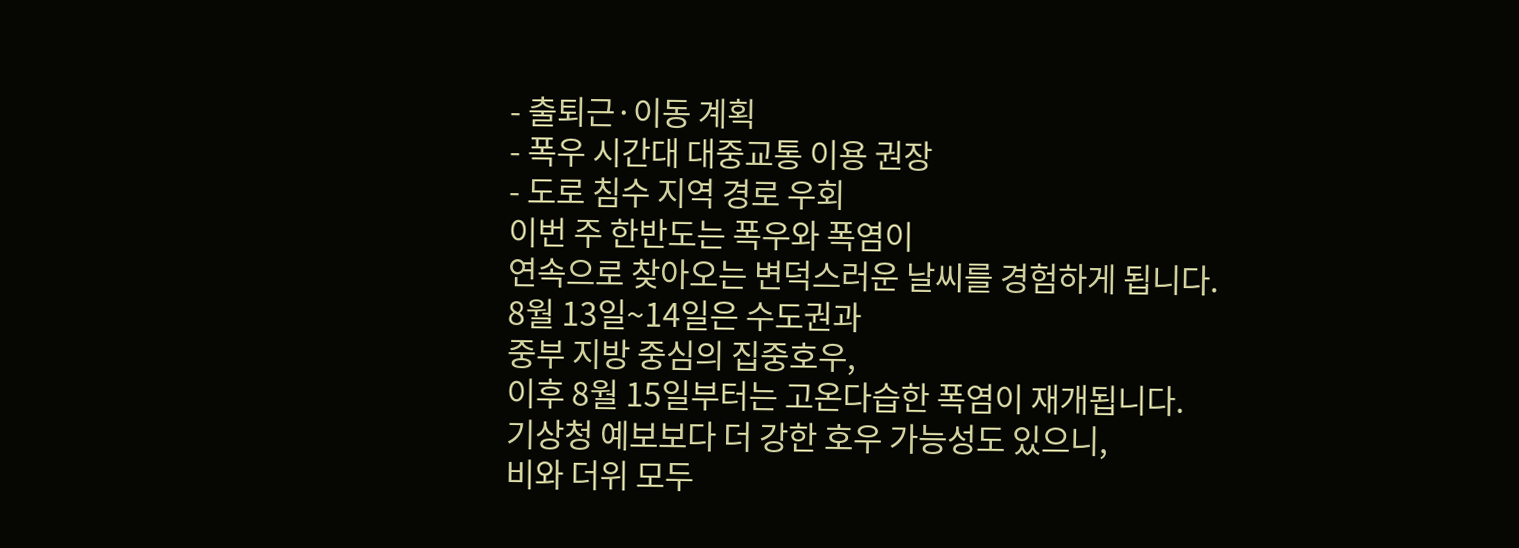- 출퇴근·이동 계획
- 폭우 시간대 대중교통 이용 권장
- 도로 침수 지역 경로 우회
이번 주 한반도는 폭우와 폭염이
연속으로 찾아오는 변덕스러운 날씨를 경험하게 됩니다.
8월 13일~14일은 수도권과
중부 지방 중심의 집중호우,
이후 8월 15일부터는 고온다습한 폭염이 재개됩니다.
기상청 예보보다 더 강한 호우 가능성도 있으니,
비와 더위 모두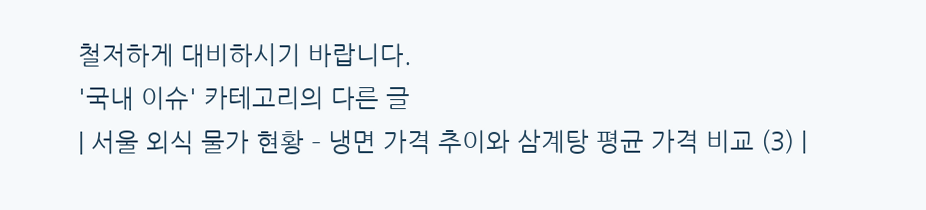철저하게 대비하시기 바랍니다.
'국내 이슈' 카테고리의 다른 글
| 서울 외식 물가 현황 – 냉면 가격 추이와 삼계탕 평균 가격 비교 (3) |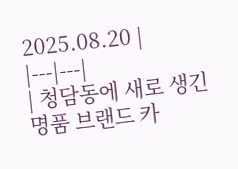2025.08.20 |
|---|---|
| 청담동에 새로 생긴 명품 브랜드 카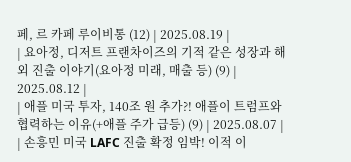페, 르 카페 루이비통 (12) | 2025.08.19 |
| 요아정, 디저트 프랜차이즈의 기적 같은 성장과 해외 진출 이야기(요아정 미래, 매출 등) (9) | 2025.08.12 |
| 애플 미국 투자, 140조 원 추가?! 애플이 트럼프와 협력하는 이유(+애플 주가 급등) (9) | 2025.08.07 |
| 손흥민 미국 LAFC 진출 확정 임박! 이적 이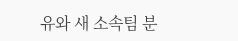유와 새 소속팀 분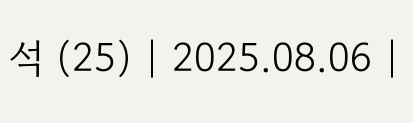석 (25) | 2025.08.06 |